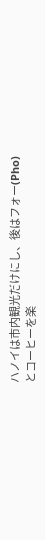ハノイは市内観光だけにし、後はフォー(Pho)とコーヒーを楽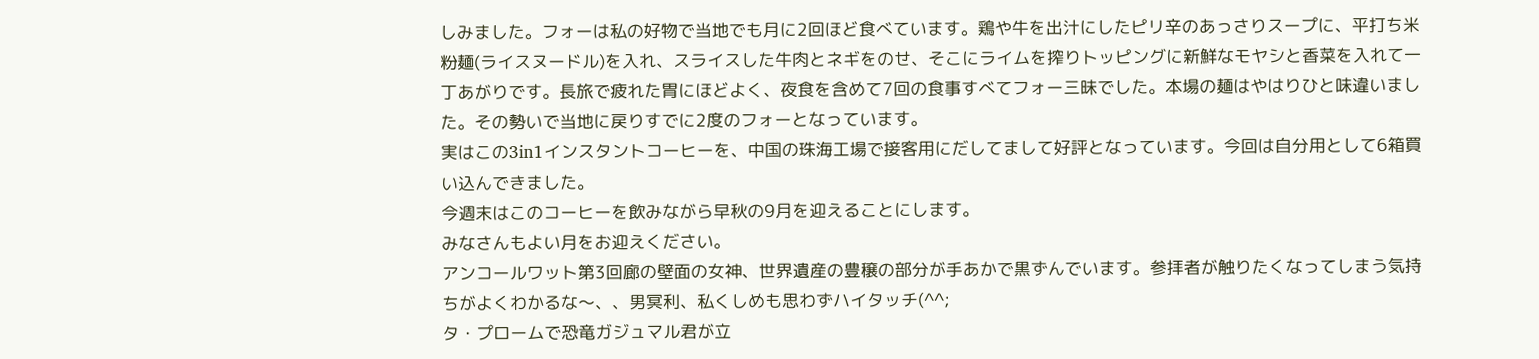しみました。フォーは私の好物で当地でも月に2回ほど食べています。鶏や牛を出汁にしたピリ辛のあっさりスープに、平打ち米粉麺(ライスヌードル)を入れ、スライスした牛肉とネギをのせ、そこにライムを搾りトッピングに新鮮なモヤシと香菜を入れて一丁あがりです。長旅で疲れた胃にほどよく、夜食を含めて7回の食事すべてフォー三昧でした。本場の麺はやはりひと味違いました。その勢いで当地に戻りすでに2度のフォーとなっています。
実はこの3in1インスタントコーヒーを、中国の珠海工場で接客用にだしてまして好評となっています。今回は自分用として6箱買い込んできました。
今週末はこのコーヒーを飲みながら早秋の9月を迎えることにします。
みなさんもよい月をお迎えください。
アンコールワット第3回廊の壁面の女神、世界遺産の豊穣の部分が手あかで黒ずんでいます。参拝者が触りたくなってしまう気持ちがよくわかるな〜、、男冥利、私くしめも思わずハイタッチ(^^;
タ・プロームで恐竜ガジュマル君が立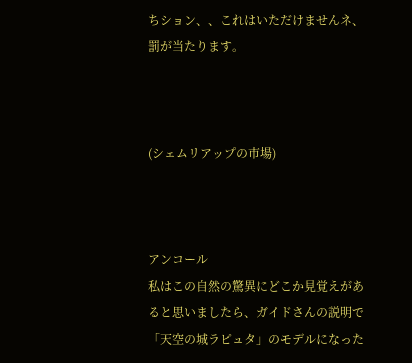ちション、、これはいただけませんネ、罰が当たります。



(シェムリアップの市場)



アンコール
私はこの自然の驚異にどこか見覚えがあると思いましたら、ガイドさんの説明で「天空の城ラピュタ」のモデルになった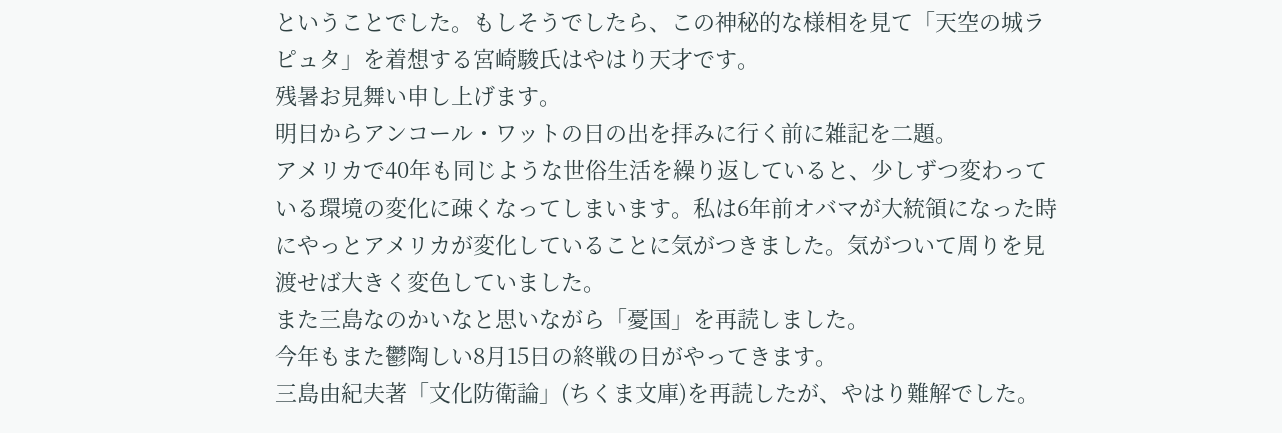ということでした。もしそうでしたら、この神秘的な様相を見て「天空の城ラピュタ」を着想する宮崎駿氏はやはり天才です。
残暑お見舞い申し上げます。
明日からアンコール・ワットの日の出を拝みに行く前に雑記を二題。
アメリカで40年も同じような世俗生活を繰り返していると、少しずつ変わっている環境の変化に疎くなってしまいます。私は6年前オバマが大統領になった時にやっとアメリカが変化していることに気がつきました。気がついて周りを見渡せば大きく変色していました。
また三島なのかいなと思いながら「憂国」を再読しました。
今年もまた鬱陶しい8月15日の終戦の日がやってきます。
三島由紀夫著「文化防衛論」(ちくま文庫)を再読したが、やはり難解でした。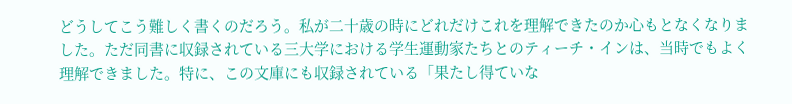どうしてこう難しく書くのだろう。私が二十歳の時にどれだけこれを理解できたのか心もとなくなりました。ただ同書に収録されている三大学における学生運動家たちとのティーチ・インは、当時でもよく理解できました。特に、この文庫にも収録されている「果たし得ていな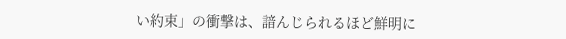い約束」の衝撃は、諳んじられるほど鮮明に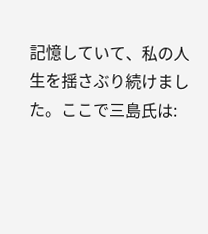記憶していて、私の人生を揺さぶり続けました。ここで三島氏は: